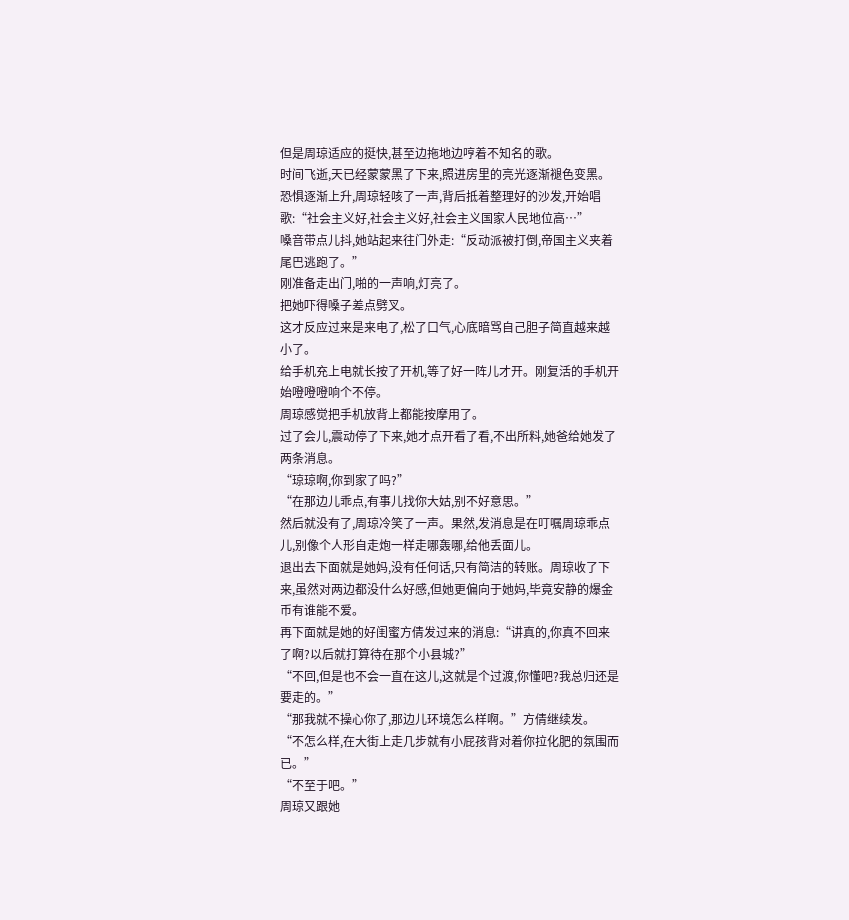但是周琼适应的挺快,甚至边拖地边哼着不知名的歌。
时间飞逝,天已经蒙蒙黑了下来,照进房里的亮光逐渐褪色变黑。
恐惧逐渐上升,周琼轻咳了一声,背后抵着整理好的沙发,开始唱歌:“社会主义好,社会主义好,社会主义国家人民地位高…”
嗓音带点儿抖,她站起来往门外走:“反动派被打倒,帝国主义夹着尾巴逃跑了。”
刚准备走出门,啪的一声响,灯亮了。
把她吓得嗓子差点劈叉。
这才反应过来是来电了,松了口气,心底暗骂自己胆子简直越来越小了。
给手机充上电就长按了开机,等了好一阵儿才开。刚复活的手机开始噔噔噔响个不停。
周琼感觉把手机放背上都能按摩用了。
过了会儿,震动停了下来,她才点开看了看,不出所料,她爸给她发了两条消息。
“琼琼啊,你到家了吗?”
“在那边儿乖点,有事儿找你大姑,别不好意思。”
然后就没有了,周琼冷笑了一声。果然,发消息是在叮嘱周琼乖点儿,别像个人形自走炮一样走哪轰哪,给他丢面儿。
退出去下面就是她妈,没有任何话,只有简洁的转账。周琼收了下来,虽然对两边都没什么好感,但她更偏向于她妈,毕竟安静的爆金币有谁能不爱。
再下面就是她的好闺蜜方倩发过来的消息:“讲真的,你真不回来了啊?以后就打算待在那个小县城?”
“不回,但是也不会一直在这儿,这就是个过渡,你懂吧?我总归还是要走的。”
“那我就不操心你了,那边儿环境怎么样啊。”方倩继续发。
“不怎么样,在大街上走几步就有小屁孩背对着你拉化肥的氛围而已。”
“不至于吧。”
周琼又跟她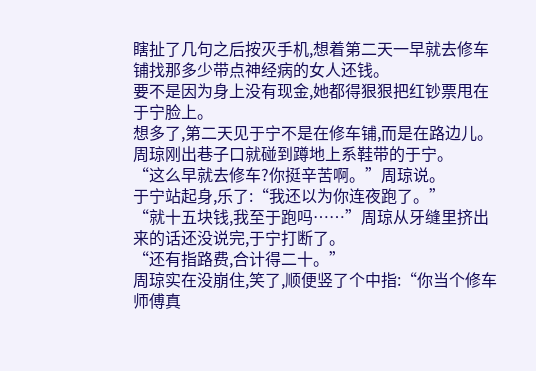瞎扯了几句之后按灭手机,想着第二天一早就去修车铺找那多少带点神经病的女人还钱。
要不是因为身上没有现金,她都得狠狠把红钞票甩在于宁脸上。
想多了,第二天见于宁不是在修车铺,而是在路边儿。周琼刚出巷子口就碰到蹲地上系鞋带的于宁。
“这么早就去修车?你挺辛苦啊。”周琼说。
于宁站起身,乐了:“我还以为你连夜跑了。”
“就十五块钱,我至于跑吗……”周琼从牙缝里挤出来的话还没说完,于宁打断了。
“还有指路费,合计得二十。”
周琼实在没崩住,笑了,顺便竖了个中指:“你当个修车师傅真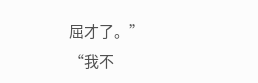屈才了。”
“我不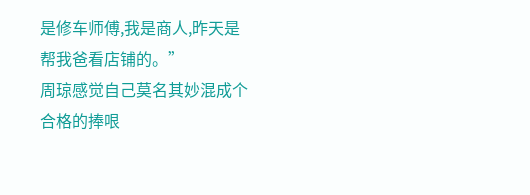是修车师傅,我是商人,昨天是帮我爸看店铺的。”
周琼感觉自己莫名其妙混成个合格的捧哏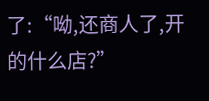了:“呦,还商人了,开的什么店?”